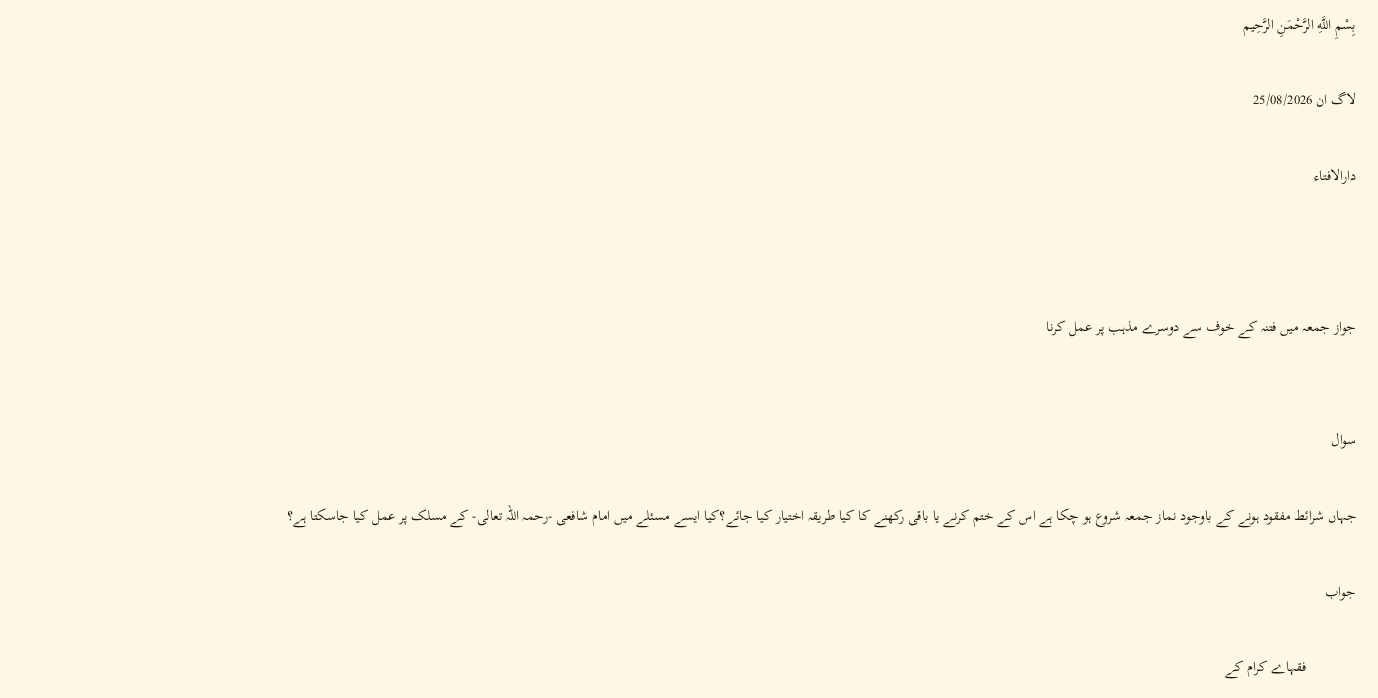بِسْمِ اللَّهِ الرَّحْمَنِ الرَّحِيم

لاگ ان 25/08/2026

دارالافتاء



جواز جمعہ میں فتنہ کے خوف سے دوسرے مذہب پر عمل کرنا


سوال

جہاں شرائط مفقود ہونے کے باوجود نماز جمعہ شروع ہو چکا ہے اس کے ختم کرنے یا باقی رکھنے کا کیا طریقہ اختیار کیا جائے؟كيا ايسے مسئلے ميں امام شافعى -رحمہ اللہ تعالی- کے مسلک پر عمل کیا جاسکتا ہے؟

جواب

             فقہاے کرام کے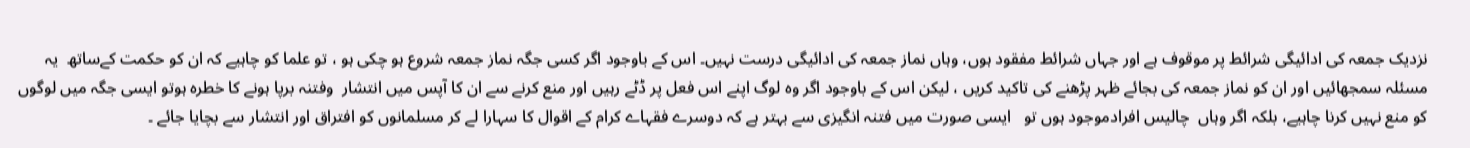نزدیک جمعہ کی ادائیگی شرائط پر موقوف ہے اور جہاں شرائط مفقود ہوں، وہاں نماز جمعہ کی ادائیگی درست نہیں۔ اس کے باوجود اگر کسی جگہ نماز جمعہ شروع ہو چکی ہو ، تو علما کو چاہیے کہ ان کو حکمت کےساتھ  یہ مسئلہ سمجھائیں اور ان کو نماز جمعہ کی بجائے ظہر پڑھنے کی تاکید کریں ، لیکن اس کے باوجود اگر وہ لوگ اپنے اس فعل پر ڈٹے رہیں اور منع کرنے سے ان کا آپس میں انتشار  وفتنہ برپا ہونے کا خطرہ ہوتو ایسی جگہ میں لوگوں کو منع نہیں کرنا چاہیے، بلکہ اگر وہاں  چالیس افرادموجود ہوں تو   ایسی صورت میں فتنہ انگیزی سے بہتر ہے کہ دوسرے فقہاے کرام کے اقوال کا سہارا لے کر مسلمانوں کو افتراق اور انتشار سے بچایا جائے ۔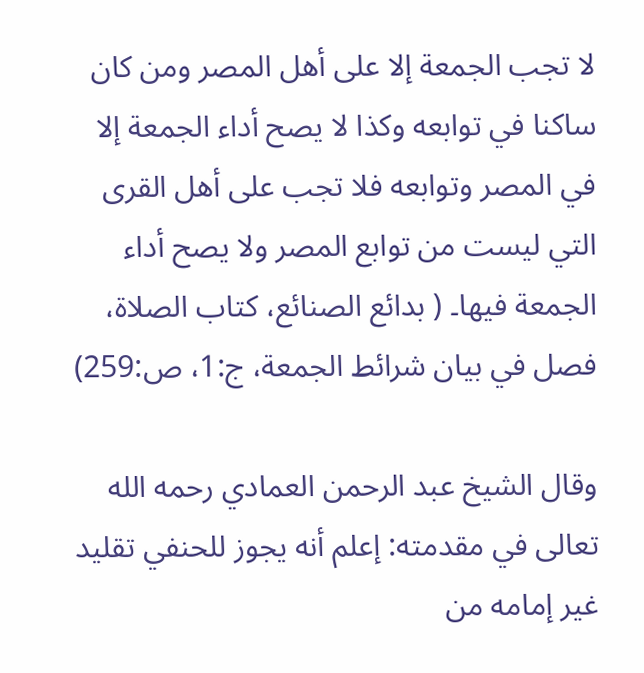لا تجب الجمعة إلا على أهل المصر ومن كان ساكنا في توابعه وكذا لا يصح أداء الجمعة إلا في المصر وتوابعه فلا تجب على أهل القرى التي ليست من توابع المصر ولا يصح أداء الجمعة فيها۔ ( بدائع الصنائع، كتاب الصلاة، فصل في بيان شرائط الجمعة، ج:1، ص:259)

وقال الشيخ عبد الرحمن العمادي رحمه الله تعالى في مقدمته: إعلم أنه يجوز للحنفي تقليد غير إمامه من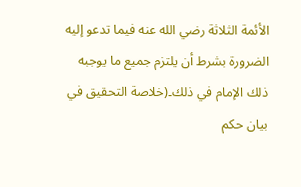الأئمة الثلاثة رضي الله عنه فيما تدعو إليه الضرورة بشرط أن يلتزم جميع ما يوجبه ذلك الإمام في ذلك۔(خلاصة التحقيق في بيان حكم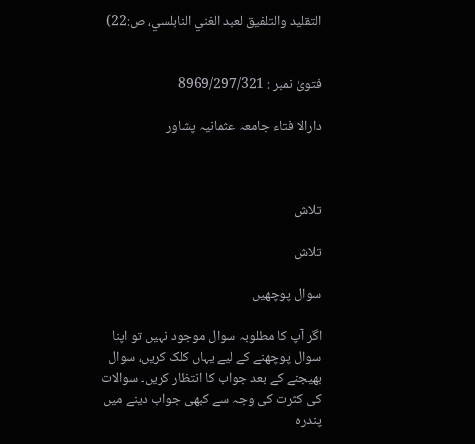التقليد والتلفيق لعبد الغني النابلسي، ص:22)


فتویٰ نمبر : 8969/297/321

دارالا فتاء جامعہ عثمانیہ پشاور



تلاش

تلاش

سوال پوچھیں

اگر آپ کا مطلوبہ سوال موجود نہیں تو اپنا سوال پوچھنے کے لیے یہاں کلک کریں، سوال بھیجنے کے بعد جواب کا انتظار کریں۔ سوالات کی کثرت کی وجہ سے کبھی جواب دینے میں پندرہ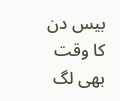بیس دن کا وقت بھی لگ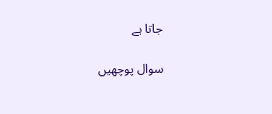جاتا ہے

سوال پوچھیں